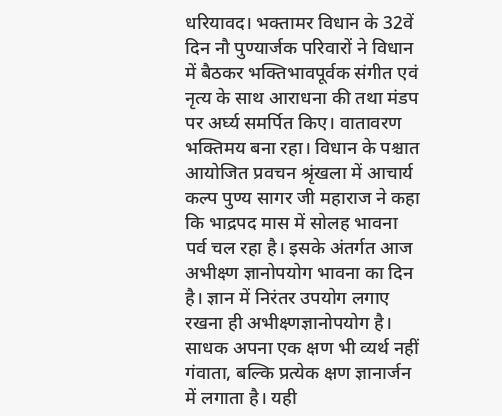धरियावद। भक्तामर विधान के 32वें दिन नौ पुण्यार्जक परिवारों ने विधान में बैठकर भक्तिभावपूर्वक संगीत एवं नृत्य के साथ आराधना की तथा मंडप पर अर्घ्य समर्पित किए। वातावरण भक्तिमय बना रहा। विधान के पश्चात आयोजित प्रवचन श्रृंखला में आचार्य कल्प पुण्य सागर जी महाराज ने कहा कि भाद्रपद मास में सोलह भावना पर्व चल रहा है। इसके अंतर्गत आज अभीक्ष्ण ज्ञानोपयोग भावना का दिन है। ज्ञान में निरंतर उपयोग लगाए रखना ही अभीक्ष्णज्ञानोपयोग है। साधक अपना एक क्षण भी व्यर्थ नहीं गंवाता, बल्कि प्रत्येक क्षण ज्ञानार्जन में लगाता है। यही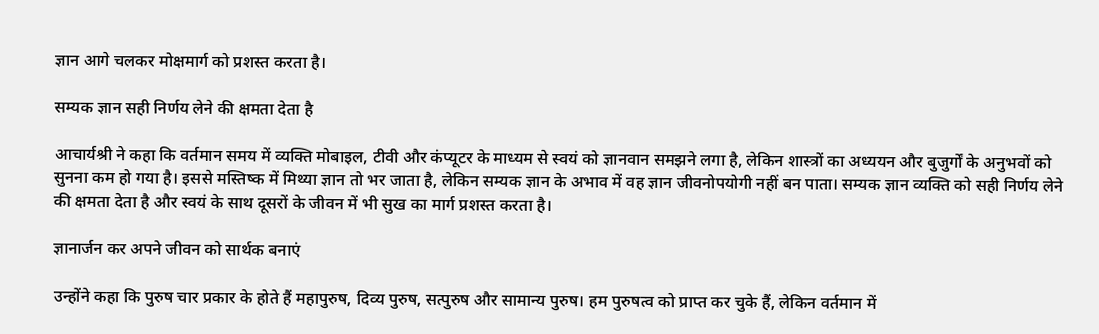ज्ञान आगे चलकर मोक्षमार्ग को प्रशस्त करता है।

सम्यक ज्ञान सही निर्णय लेने की क्षमता देता है

आचार्यश्री ने कहा कि वर्तमान समय में व्यक्ति मोबाइल, टीवी और कंप्यूटर के माध्यम से स्वयं को ज्ञानवान समझने लगा है, लेकिन शास्त्रों का अध्ययन और बुजुर्गों के अनुभवों को सुनना कम हो गया है। इससे मस्तिष्क में मिथ्या ज्ञान तो भर जाता है, लेकिन सम्यक ज्ञान के अभाव में वह ज्ञान जीवनोपयोगी नहीं बन पाता। सम्यक ज्ञान व्यक्ति को सही निर्णय लेने की क्षमता देता है और स्वयं के साथ दूसरों के जीवन में भी सुख का मार्ग प्रशस्त करता है।

ज्ञानार्जन कर अपने जीवन को सार्थक बनाएं

उन्होंने कहा कि पुरुष चार प्रकार के होते हैं महापुरुष, दिव्य पुरुष, सत्पुरुष और सामान्य पुरुष। हम पुरुषत्व को प्राप्त कर चुके हैं, लेकिन वर्तमान में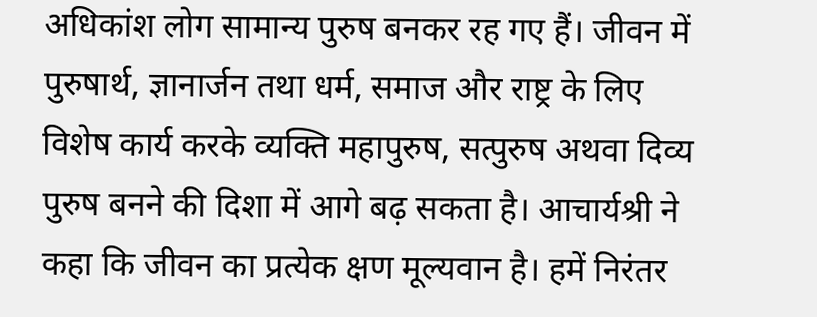अधिकांश लोग सामान्य पुरुष बनकर रह गए हैं। जीवन में पुरुषार्थ, ज्ञानार्जन तथा धर्म, समाज और राष्ट्र के लिए विशेष कार्य करके व्यक्ति महापुरुष, सत्पुरुष अथवा दिव्य पुरुष बनने की दिशा में आगे बढ़ सकता है। आचार्यश्री ने कहा कि जीवन का प्रत्येक क्षण मूल्यवान है। हमें निरंतर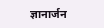ज्ञानार्जन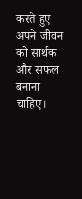करते हुए अपने जीवन को सार्थक और सफल बनाना चाहिए।